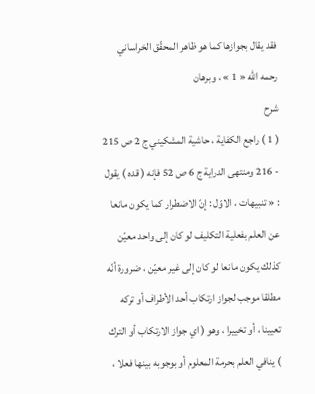فقد يقال بجوازها كما هو ظاهر المحقّق الخراساني رحمه اللّه « 1 » ، وبرهان
شرح
( 1 ) راجع الكفاية ، حاشية المشكيني ج 2 ص 215 - 216 ومنتهى الدراية ج 6 ص 52 فإنه ( قده ) يقول : « تنبيهات ، الاوّل : إنّ الاضطرار كما يكون مانعا عن العلم بفعلية التكليف لو كان إلى واحد معيّن كذلك يكون مانعا لو كان إلى غير معيّن ، ضرورة أنّه مطلقا موجب لجواز ارتكاب أحد الأطراف أو تركه تعيينا ، أو تخييرا ، وهو ( اي جواز الارتكاب أو الترك ) ينافي العلم بحرمة المعلوم أو بوجوبه بينها فعلا ،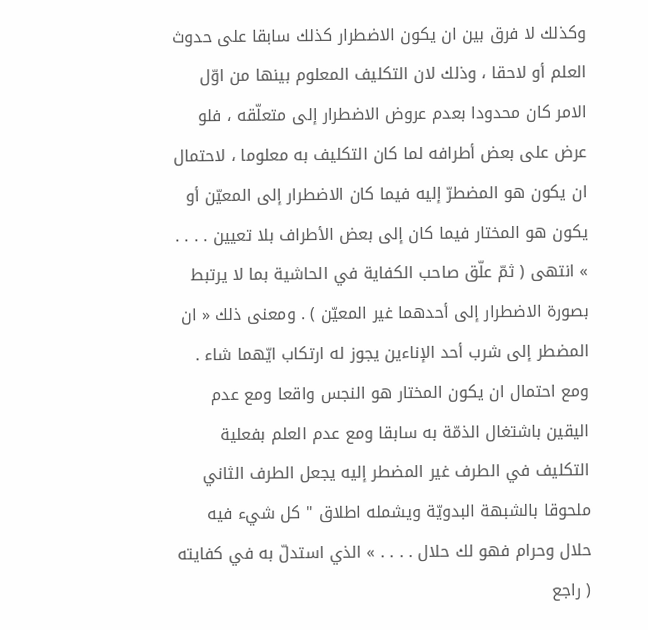وكذلك لا فرق بين ان يكون الاضطرار كذلك سابقا على حدوث العلم أو لاحقا ، وذلك لان التكليف المعلوم بينها من اوّل الامر كان محدودا بعدم عروض الاضطرار إلى متعلّقه ، فلو عرض على بعض أطرافه لما كان التكليف به معلوما ، لاحتمال ان يكون هو المضطرّ إليه فيما كان الاضطرار إلى المعيّن أو يكون هو المختار فيما كان إلى بعض الأطراف بلا تعيين . . . . » انتهى ( ثمّ علّق صاحب الكفاية في الحاشية بما لا يرتبط بصورة الاضطرار إلى أحدهما غير المعيّن ) . ومعنى ذلك « ان المضطر إلى شرب أحد الإناءين يجوز له ارتكاب ايّهما شاء . ومع احتمال ان يكون المختار هو النجس واقعا ومع عدم اليقين باشتغال الذمّة به سابقا ومع عدم العلم بفعلية التكليف في الطرف غير المضطر إليه يجعل الطرف الثاني ملحوقا بالشبهة البدويّة ويشمله اطلاق " كل شيء فيه حلال وحرام فهو لك حلال . . . . » الذي استدلّ به في كفايته ( راجع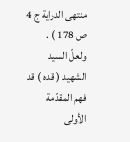منتهى الدراية ج 4 ص 178 ) .
ولعلّ السيد الشهيد ( قده ) قد فهم المقدّمة الأولى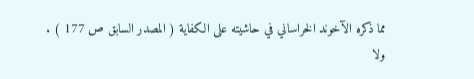مما ذكره الآخوند الخراساني في حاشيته على الكفاية ( المصدر السابق ص 177 ) .
ولا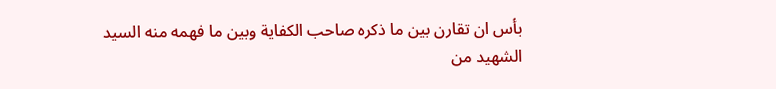بأس ان تقارن بين ما ذكره صاحب الكفاية وبين ما فهمه منه السيد الشهيد من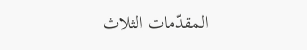المقدّمات الثلاث